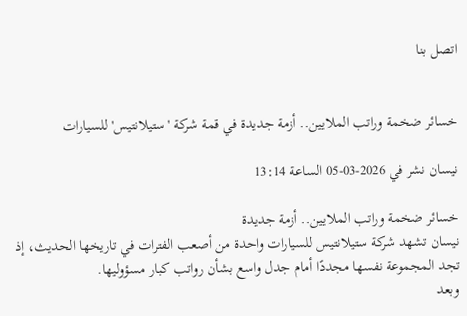اتصل بنا


خسائر ضخمة وراتب الملايين.. أزمة جديدة في قمة شركة 'ستيلانتيس' للسيارات

نيسان نشر في 2026-03-05 الساعة 13:14

خسائر ضخمة وراتب الملايين.. أزمة جديدة
نيسان تشهد شركة ستيلانتيس للسيارات واحدة من أصعب الفترات في تاريخها الحديث، إذ تجد المجموعة نفسها مجددًا أمام جدل واسع بشأن رواتب كبار مسؤوليها.
وبعد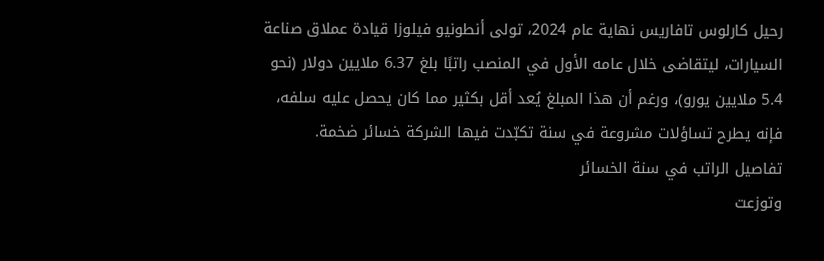رحيل كارلوس تافاريس نهاية عام 2024، تولى أنطونيو فيلوزا قيادة عملاق صناعة السيارات، ليتقاضى خلال عامه الأول في المنصب راتبًا بلغ 6.37 ملايين دولار (نحو 5.4 ملايين يورو)، ورغم أن هذا المبلغ يُعد أقل بكثير مما كان يحصل عليه سلفه، فإنه يطرح تساؤلات مشروعة في سنة تكبّدت فيها الشركة خسائر ضخمة.
تفاصيل الراتب في سنة الخسائر
وتوزعت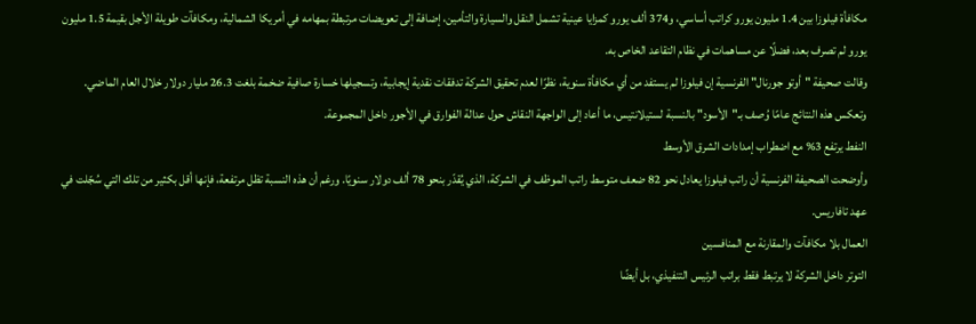مكافأة فيلوزا بين 1.4 مليون يورو كراتب أساسي، و374 ألف يورو كمزايا عينية تشمل النقل والسيارة والتأمين، إضافة إلى تعويضات مرتبطة بمهامه في أمريكا الشمالية، ومكافآت طويلة الأجل بقيمة 1.5 مليون يورو لم تصرف بعد، فضلًا عن مساهمات في نظام التقاعد الخاص به.
وقالت صحيفة "أوتو جورنال" الفرنسية إن فيلوزا لم يستفد من أي مكافأة سنوية، نظرًا لعدم تحقيق الشركة تدفقات نقدية إيجابية، وتسجيلها خسارة صافية ضخمة بلغت 26.3 مليار دولار خلال العام الماضي.
وتعكس هذه النتائج عامًا وُصف بـ"الأسود" بالنسبة لستيلانتيس، ما أعاد إلى الواجهة النقاش حول عدالة الفوارق في الأجور داخل المجموعة.
النفط يرتفع 3% مع اضطراب إمدادات الشرق الأوسط
وأوضحت الصحيفة الفرنسية أن راتب فيلوزا يعادل نحو 82 ضعف متوسط راتب الموظف في الشركة، الذي يُقدّر بنحو 78 ألف دولار سنويًا. ورغم أن هذه النسبة تظل مرتفعة، فإنها أقل بكثير من تلك التي سُجّلت في عهد تافاريس.
العمال بلا مكافآت والمقارنة مع المنافسين
التوتر داخل الشركة لا يرتبط فقط براتب الرئيس التنفيذي، بل أيضًا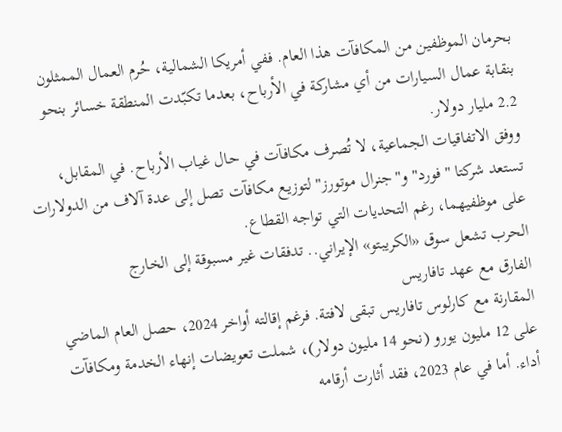بحرمان الموظفين من المكافآت هذا العام. ففي أمريكا الشمالية، حُرم العمال الممثلون بنقابة عمال السيارات من أي مشاركة في الأرباح، بعدما تكبّدت المنطقة خسائر بنحو 2.2 مليار دولار.
ووفق الاتفاقيات الجماعية، لا تُصرف مكافآت في حال غياب الأرباح. في المقابل، تستعد شركتا "فورد" و"جنرال موتورز" لتوزيع مكافآت تصل إلى عدة آلاف من الدولارات على موظفيهما، رغم التحديات التي تواجه القطاع.
الحرب تشعل سوق «الكريبتو» الإيراني.. تدفقات غير مسبوقة إلى الخارج
الفارق مع عهد تافاريس
المقارنة مع كارلوس تافاريس تبقى لافتة. فرغم إقالته أواخر 2024، حصل العام الماضي على 12 مليون يورو (نحو 14 مليون دولار)، شملت تعويضات إنهاء الخدمة ومكافآت أداء. أما في عام 2023، فقد أثارت أرقامه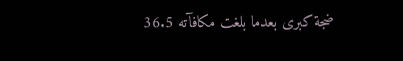ضجة كبرى بعدما بلغت مكافآته 36.5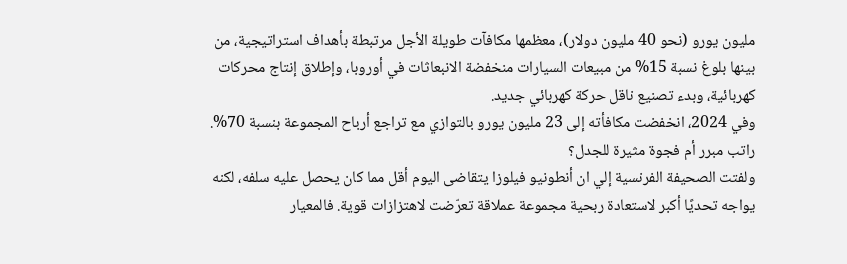مليون يورو (نحو 40 مليون دولار)، معظمها مكافآت طويلة الأجل مرتبطة بأهداف استراتيجية، من بينها بلوغ نسبة 15% من مبيعات السيارات منخفضة الانبعاثات في أوروبا، وإطلاق إنتاج محركات كهربائية، وبدء تصنيع ناقل حركة كهربائي جديد.
وفي 2024، انخفضت مكافأته إلى 23 مليون يورو بالتوازي مع تراجع أرباح المجموعة بنسبة 70%.
راتب مبرر أم فجوة مثيرة للجدل؟
ولفتت الصحيفة الفرنسية إلي ان أنطونيو فيلوزا يتقاضى اليوم أقل مما كان يحصل عليه سلفه، لكنه يواجه تحديًا أكبر لاستعادة ربحية مجموعة عملاقة تعرّضت لاهتزازات قوية. فالمعيار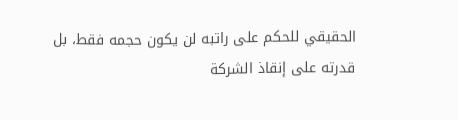الحقيقي للحكم على راتبه لن يكون حجمه فقط، بل قدرته على إنقاذ الشركة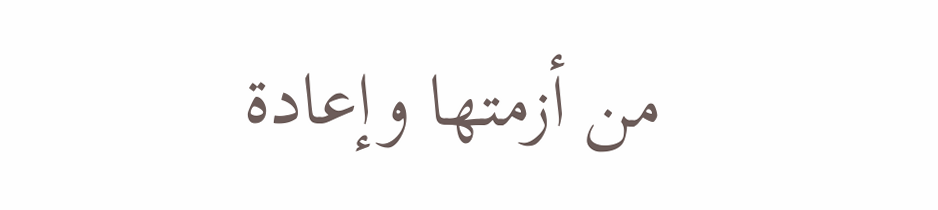من أزمتها وإعادة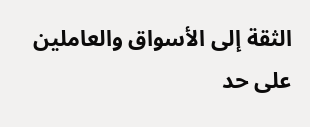الثقة إلى الأسواق والعاملين على حد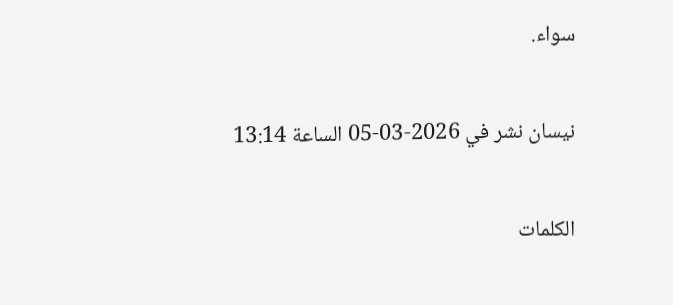سواء.

نيسان نشر في 2026-03-05 الساعة 13:14

الكلمات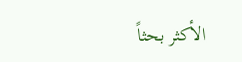الأكثر بحثاً